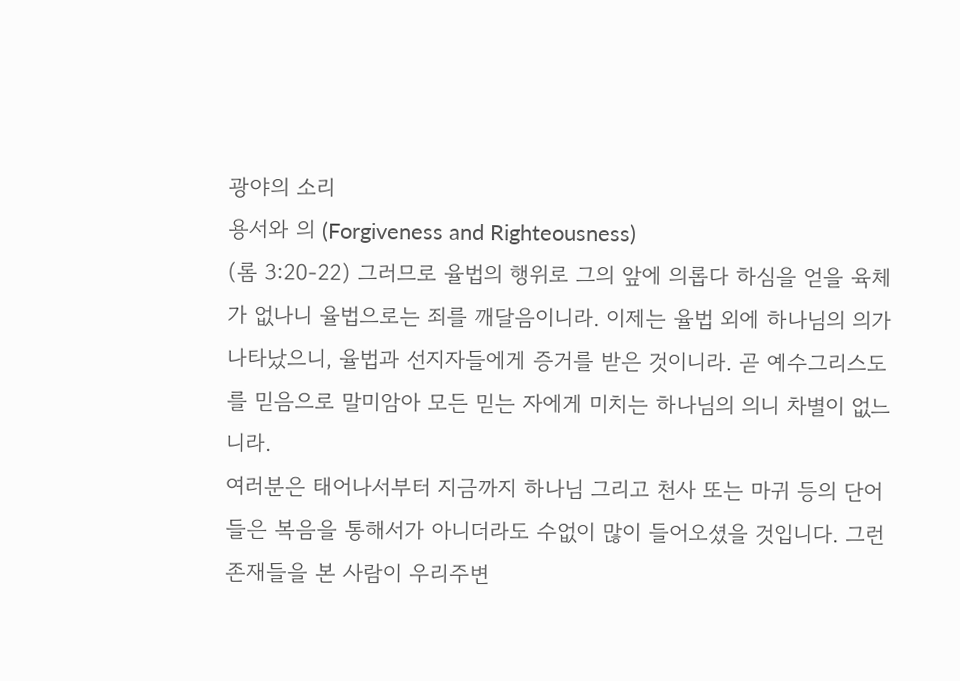광야의 소리
용서와 의 (Forgiveness and Righteousness)
(롬 3:20-22) 그러므로 율법의 행위로 그의 앞에 의롭다 하심을 얻을 육체가 없나니 율법으로는 죄를 깨달음이니라. 이제는 율법 외에 하나님의 의가 나타났으니, 율법과 선지자들에게 증거를 받은 것이니라. 곧 예수그리스도를 믿음으로 말미암아 모든 믿는 자에게 미치는 하나님의 의니 차별이 없느니라.
여러분은 태어나서부터 지금까지 하나님 그리고 천사 또는 마귀 등의 단어들은 복음을 통해서가 아니더라도 수없이 많이 들어오셨을 것입니다. 그런 존재들을 본 사람이 우리주변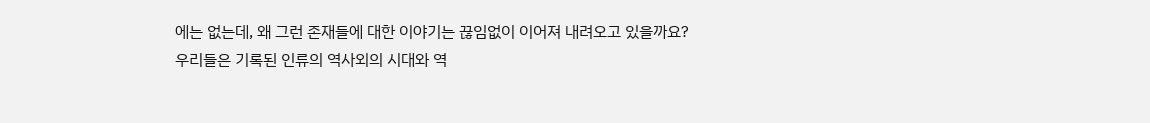에는 없는데, 왜 그런 존재들에 대한 이야기는 끊임없이 이어져 내려오고 있을까요?
우리들은 기록된 인류의 역사외의 시대와 역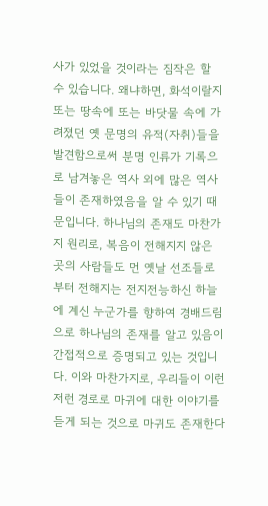사가 있었을 것이라는 짐작은 할 수 있습니다. 왜냐하면, 화석이랄지 또는 땅속에 또는 바닷물 속에 가려졌던 옛 문명의 유적(자취)들을 발견함으로써 분명 인류가 기록으로 남겨놓은 역사 외에 많은 역사들이 존재하였음을 알 수 있기 때문입니다. 하나님의 존재도 마찬가지 원리로, 복음이 전해지지 않은 곳의 사람들도 먼 옛날 선조들로부터 전해지는 전지전능하신 하늘에 계신 누군가를 향하여 경배드림으로 하나님의 존재를 알고 있음이 간접적으로 증명되고 있는 것입니다. 이와 마찬가지로, 우리들이 이런 저런 경로로 마귀에 대한 이야기를 듣게 되는 것으로 마귀도 존재한다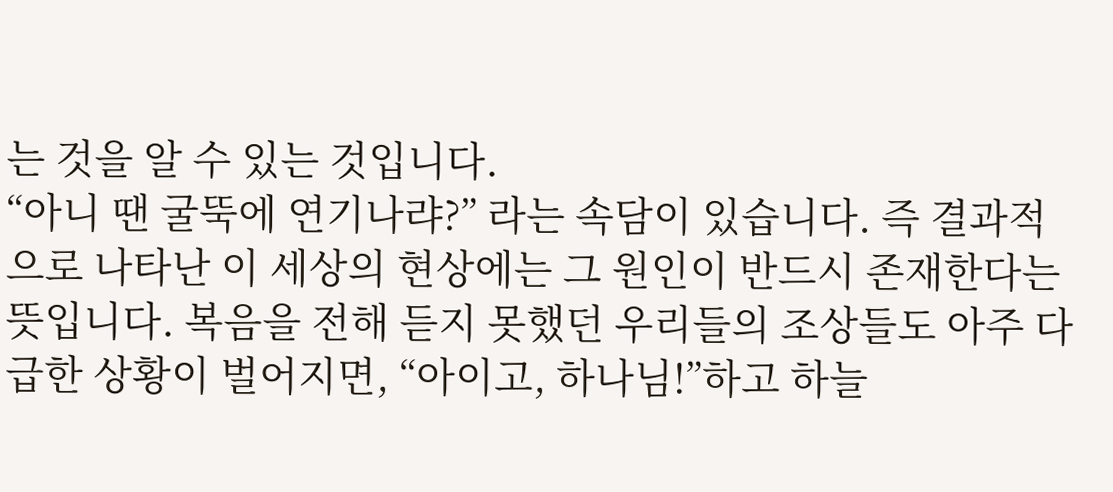는 것을 알 수 있는 것입니다.
“아니 땐 굴뚝에 연기나랴?” 라는 속담이 있습니다. 즉 결과적으로 나타난 이 세상의 현상에는 그 원인이 반드시 존재한다는 뜻입니다. 복음을 전해 듣지 못했던 우리들의 조상들도 아주 다급한 상황이 벌어지면, “아이고, 하나님!”하고 하늘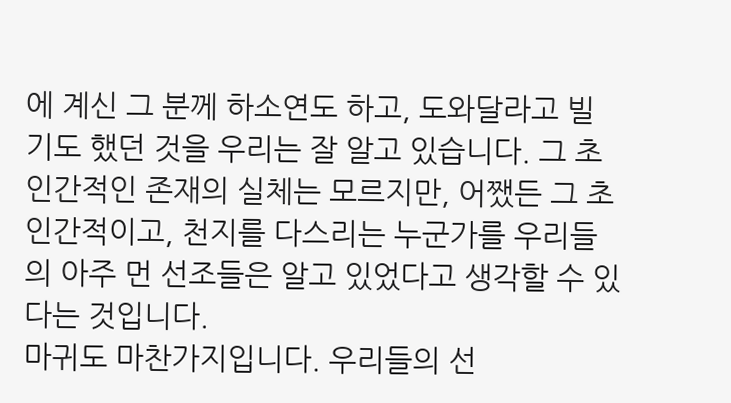에 계신 그 분께 하소연도 하고, 도와달라고 빌기도 했던 것을 우리는 잘 알고 있습니다. 그 초인간적인 존재의 실체는 모르지만, 어쨌든 그 초인간적이고, 천지를 다스리는 누군가를 우리들의 아주 먼 선조들은 알고 있었다고 생각할 수 있다는 것입니다.
마귀도 마찬가지입니다. 우리들의 선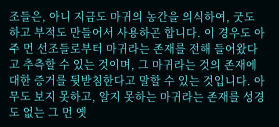조들은, 아니 지금도 마귀의 농간을 의식하여, 굿도 하고 부적도 만들어서 사용하곤 합니다. 이 경우도 아주 먼 선조들로부터 마귀라는 존재를 전해 들어왔다고 추측할 수 있는 것이며, 그 마귀라는 것의 존재에 대한 증거를 뒷받침한다고 말할 수 있는 것입니다. 아무도 보지 못하고, 알지 못하는 마귀라는 존재를 성경도 없는 그 먼 옛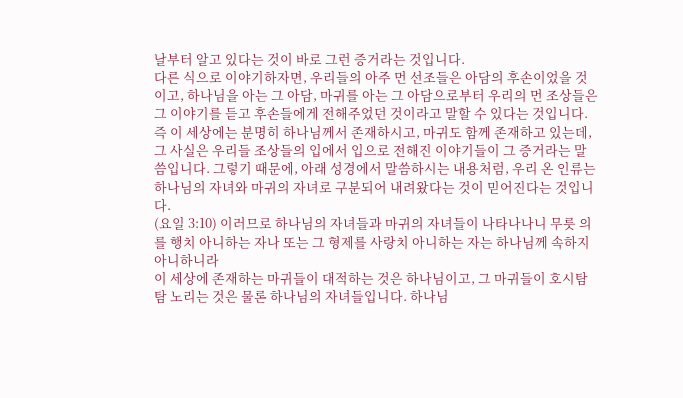날부터 알고 있다는 것이 바로 그런 증거라는 것입니다.
다른 식으로 이야기하자면, 우리들의 아주 먼 선조들은 아담의 후손이었을 것이고, 하나님을 아는 그 아담, 마귀를 아는 그 아담으로부터 우리의 먼 조상들은 그 이야기를 듣고 후손들에게 전해주었던 것이라고 말할 수 있다는 것입니다.
즉 이 세상에는 분명히 하나님께서 존재하시고, 마귀도 함께 존재하고 있는데, 그 사실은 우리들 조상들의 입에서 입으로 전해진 이야기들이 그 증거라는 말씀입니다. 그렇기 때문에, 아래 성경에서 말씀하시는 내용처럼, 우리 온 인류는 하나님의 자녀와 마귀의 자녀로 구분되어 내려왔다는 것이 믿어진다는 것입니다.
(요일 3:10) 이러므로 하나님의 자녀들과 마귀의 자녀들이 나타나나니 무릇 의를 행치 아니하는 자나 또는 그 형제를 사랑치 아니하는 자는 하나님께 속하지 아니하니라
이 세상에 존재하는 마귀들이 대적하는 것은 하나님이고, 그 마귀들이 호시탐탐 노리는 것은 물론 하나님의 자녀들입니다. 하나님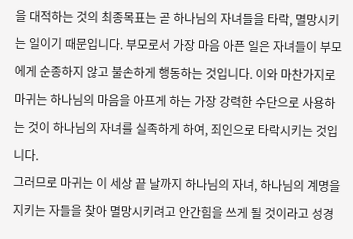을 대적하는 것의 최종목표는 곧 하나님의 자녀들을 타락, 멸망시키는 일이기 때문입니다. 부모로서 가장 마음 아픈 일은 자녀들이 부모에게 순종하지 않고 불손하게 행동하는 것입니다. 이와 마찬가지로 마귀는 하나님의 마음을 아프게 하는 가장 강력한 수단으로 사용하는 것이 하나님의 자녀를 실족하게 하여, 죄인으로 타락시키는 것입니다.
그러므로 마귀는 이 세상 끝 날까지 하나님의 자녀, 하나님의 계명을 지키는 자들을 찾아 멸망시키려고 안간힘을 쓰게 될 것이라고 성경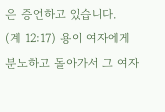은 증언하고 있습니다.
(계 12:17) 용이 여자에게 분노하고 돌아가서 그 여자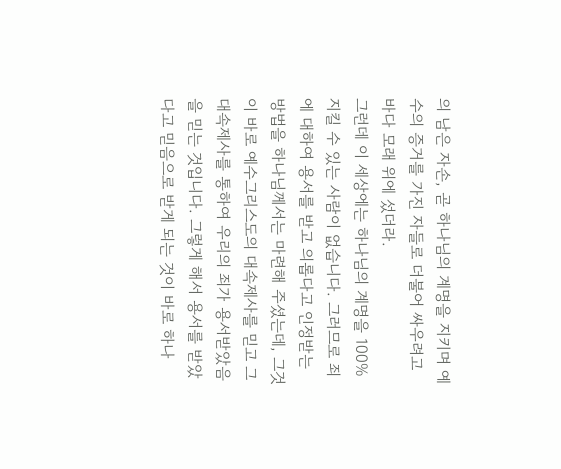의 남은 자손, 곧 하나님의 계명을 지키며 예수의 증거를 가진 자들로 더불어 싸우려고 바다 모래 위에 섰더라.
그런데 이 세상에는 하나님의 계명을 100%지킬 수 있는 사람이 없습니다. 그러므로 죄에 대하여 용서를 받고 의롭다고 인정받는 방법을 하나님께서는 마련해 주셨는데, 그것이 바로 예수그리스도의 대속제사를 믿고 그 대속제사를 통하여 우리의 죄가 용서받았음을 믿는 것입니다. 그렇게 해서 용서를 받았다고 믿음으로 받게 되는 것이 바로 하나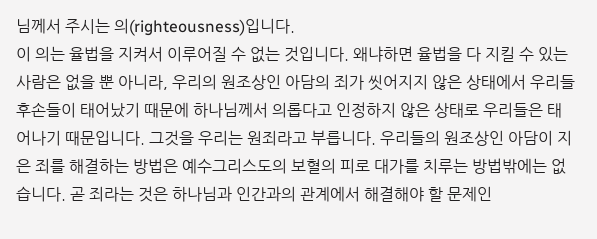님께서 주시는 의(righteousness)입니다.
이 의는 율법을 지켜서 이루어질 수 없는 것입니다. 왜냐하면 율법을 다 지킬 수 있는 사람은 없을 뿐 아니라, 우리의 원조상인 아담의 죄가 씻어지지 않은 상태에서 우리들 후손들이 태어났기 때문에 하나님께서 의롭다고 인정하지 않은 상태로 우리들은 태어나기 때문입니다. 그것을 우리는 원죄라고 부릅니다. 우리들의 원조상인 아담이 지은 죄를 해결하는 방법은 예수그리스도의 보혈의 피로 대가를 치루는 방법밖에는 없습니다. 곧 죄라는 것은 하나님과 인간과의 관계에서 해결해야 할 문제인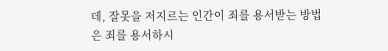데, 잘못을 저지르는 인간이 죄를 용서받는 방법은 죄를 용서하시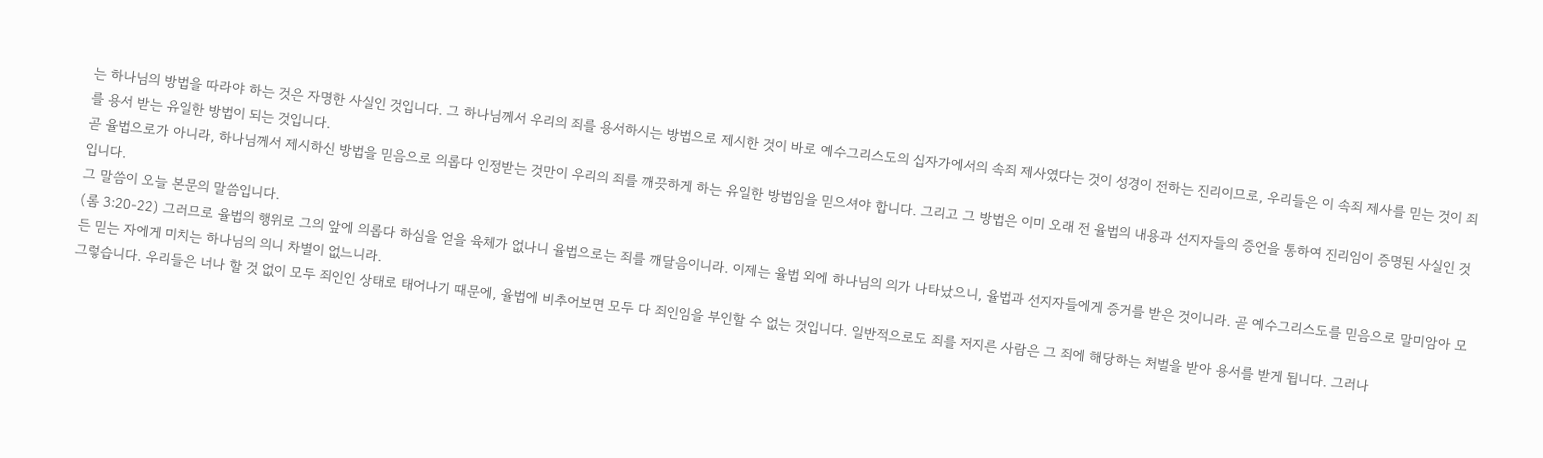는 하나님의 방법을 따라야 하는 것은 자명한 사실인 것입니다. 그 하나님께서 우리의 죄를 용서하시는 방법으로 제시한 것이 바로 예수그리스도의 십자가에서의 속죄 제사였다는 것이 성경이 전하는 진리이므로, 우리들은 이 속죄 제사를 믿는 것이 죄를 용서 받는 유일한 방법이 되는 것입니다.
곧 율법으로가 아니라, 하나님께서 제시하신 방법을 믿음으로 의롭다 인정받는 것만이 우리의 죄를 깨끗하게 하는 유일한 방법임을 믿으셔야 합니다. 그리고 그 방법은 이미 오래 전 율법의 내용과 선지자들의 증언을 통하여 진리임이 증명된 사실인 것입니다.
그 말씀이 오늘 본문의 말씀입니다.
(롬 3:20-22) 그러므로 율법의 행위로 그의 앞에 의롭다 하심을 얻을 육체가 없나니 율법으로는 죄를 깨달음이니라. 이제는 율법 외에 하나님의 의가 나타났으니, 율법과 선지자들에게 증거를 받은 것이니라. 곧 예수그리스도를 믿음으로 말미암아 모든 믿는 자에게 미치는 하나님의 의니 차별이 없느니라.
그렇습니다. 우리들은 너나 할 것 없이 모두 죄인인 상태로 태어나기 때문에, 율법에 비추어보면 모두 다 죄인임을 부인할 수 없는 것입니다. 일반적으로도 죄를 저지른 사람은 그 죄에 해당하는 처벌을 받아 용서를 받게 됩니다. 그러나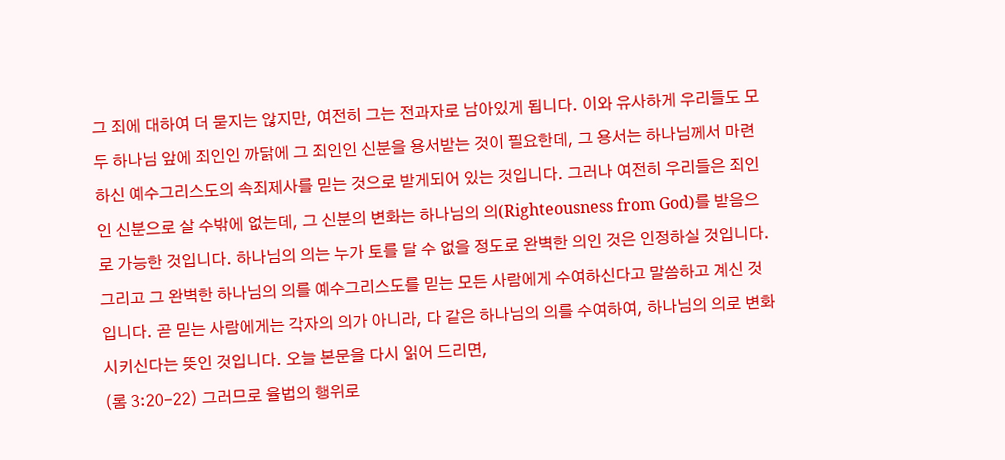그 죄에 대하여 더 묻지는 않지만, 여전히 그는 전과자로 남아있게 됩니다. 이와 유사하게 우리들도 모두 하나님 앞에 죄인인 까닭에 그 죄인인 신분을 용서받는 것이 필요한데, 그 용서는 하나님께서 마련하신 예수그리스도의 속죄제사를 믿는 것으로 받게되어 있는 것입니다. 그러나 여전히 우리들은 죄인인 신분으로 살 수밖에 없는데, 그 신분의 변화는 하나님의 의(Righteousness from God)를 받음으로 가능한 것입니다. 하나님의 의는 누가 토를 달 수 없을 정도로 완벽한 의인 것은 인정하실 것입니다. 그리고 그 완벽한 하나님의 의를 예수그리스도를 믿는 모든 사람에게 수여하신다고 말씀하고 계신 것입니다. 곧 믿는 사람에게는 각자의 의가 아니라, 다 같은 하나님의 의를 수여하여, 하나님의 의로 변화시키신다는 뜻인 것입니다. 오늘 본문을 다시 읽어 드리면,
(롬 3:20-22) 그러므로 율법의 행위로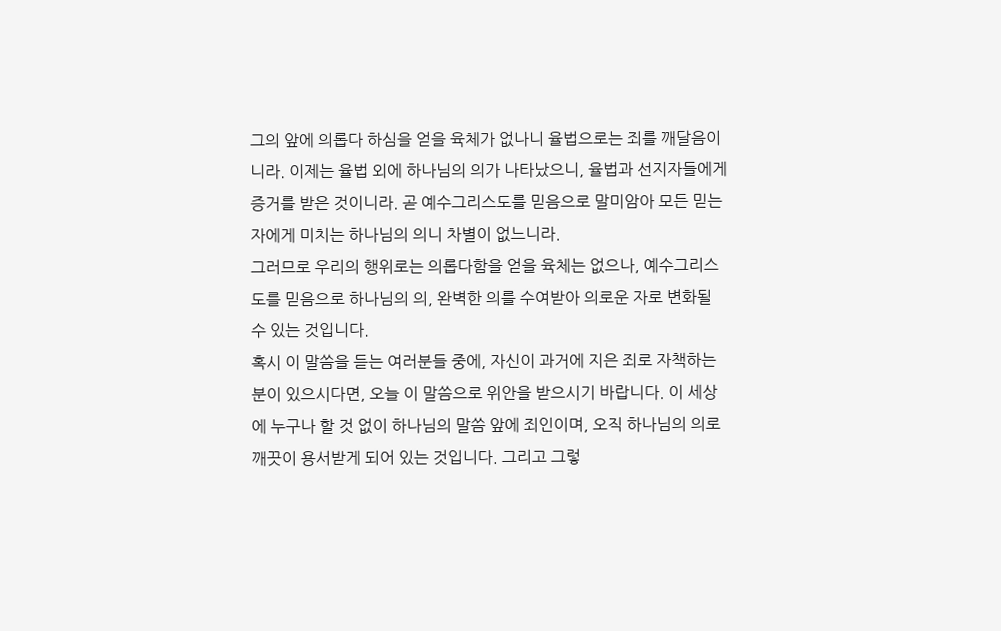그의 앞에 의롭다 하심을 얻을 육체가 없나니 율법으로는 죄를 깨달음이니라. 이제는 율법 외에 하나님의 의가 나타났으니, 율법과 선지자들에게 증거를 받은 것이니라. 곧 예수그리스도를 믿음으로 말미암아 모든 믿는 자에게 미치는 하나님의 의니 차별이 없느니라.
그러므로 우리의 행위로는 의롭다함을 얻을 육체는 없으나, 예수그리스도를 믿음으로 하나님의 의, 완벽한 의를 수여받아 의로운 자로 변화될 수 있는 것입니다.
혹시 이 말씀을 듣는 여러분들 중에, 자신이 과거에 지은 죄로 자책하는 분이 있으시다면, 오늘 이 말씀으로 위안을 받으시기 바랍니다. 이 세상에 누구나 할 것 없이 하나님의 말씀 앞에 죄인이며, 오직 하나님의 의로 깨끗이 용서받게 되어 있는 것입니다. 그리고 그렇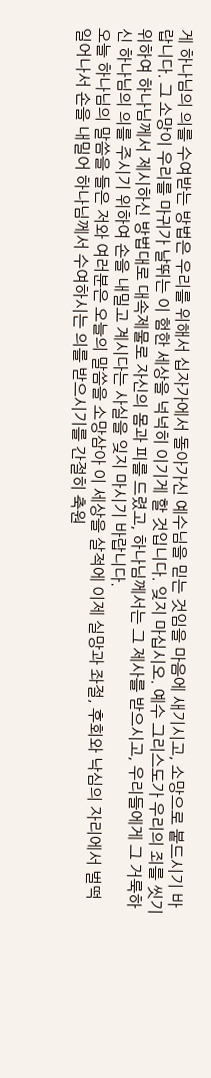게 하나님의 의를 수여받는 방법은 우리를 위해서 십자가에서 돌아가신 예수님을 믿는 것임을 마음에 새기시고, 소망으로 붙드시기 바랍니다. 그 소망이 우리를 마귀가 날뛰는 이 험한 세상을 넉넉히 이기게 할 것입니다. 잊지 마십시오. 예수 그리스도가 우리의 죄를 씻기 위하여 하나님께서 제시하신 방법대로 대속제물로 자신의 몸과 피를 드렸고, 하나님께서는 그 제사를 받으시고, 우리들에게 그 거룩하신 하나님의 의를 주시기 위하여 손을 내밀고 계시다는 사실을 잊지 마시기 바랍니다.
오늘 하나님의 말씀을 들은 저와 여러분은 오늘의 말씀을 소망삼아 이 세상을 살적에 이제 실망과 좌절, 후회와 낙심의 자리에서 벌떡 일어나서 손을 내밀어 하나님께서 수여하시는 의를 받으시기를 간절히 축원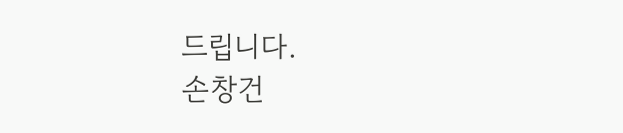드립니다.
손창건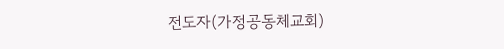전도자(가정공동체교회)